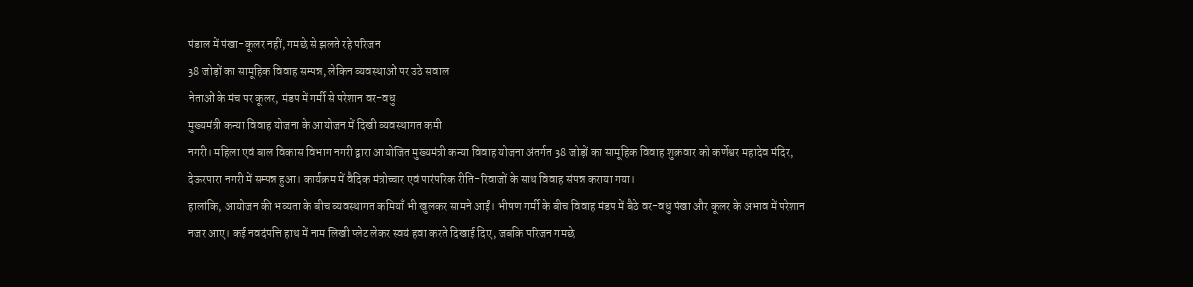पंडाल में पंखा-कूलर नहीं, गमछे से झलते रहे परिजन
38 जोड़ों का सामूहिक विवाह सम्पन्न, लेकिन व्यवस्थाओं पर उठे सवाल
नेताओं के मंच पर कूलर, मंडप में गर्मी से परेशान वर-वधु
मुख्यमंत्री कन्या विवाह योजना के आयोजन में दिखी व्यवस्थागत कमी
नगरी। महिला एवं बाल विकास विभाग नगरी द्वारा आयोजित मुख्यमंत्री कन्या विवाह योजना अंतर्गत 38 जोड़ों का सामूहिक विवाह शुक्रवार को कर्णेश्वर महादेव मंदिर, देऊरपारा नगरी में सम्पन्न हुआ। कार्यक्रम में वैदिक मंत्रोच्चार एवं पारंपरिक रीति-रिवाजों के साथ विवाह संपन्न कराया गया।
हालांकि, आयोजन की भव्यता के बीच व्यवस्थागत कमियाँ भी खुलकर सामने आईं। भीषण गर्मी के बीच विवाह मंडप में बैठे वर-वधु पंखा और कूलर के अभाव में परेशान नजर आए। कई नवदंपत्ति हाथ में नाम लिखी प्लेट लेकर स्वयं हवा करते दिखाई दिए, जबकि परिजन गमछे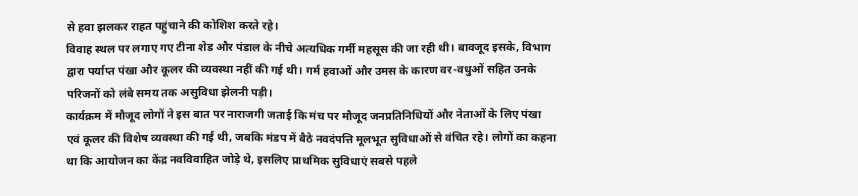से हवा झलकर राहत पहुंचाने की कोशिश करते रहे।
विवाह स्थल पर लगाए गए टीना शेड और पंडाल के नीचे अत्यधिक गर्मी महसूस की जा रही थी। बावजूद इसके, विभाग द्वारा पर्याप्त पंखा और कूलर की व्यवस्था नहीं की गई थी। गर्म हवाओं और उमस के कारण वर-वधुओं सहित उनके परिजनों को लंबे समय तक असुविधा झेलनी पड़ी।
कार्यक्रम में मौजूद लोगों ने इस बात पर नाराजगी जताई कि मंच पर मौजूद जनप्रतिनिधियों और नेताओं के लिए पंखा एवं कूलर की विशेष व्यवस्था की गई थी, जबकि मंडप में बैठे नवदंपत्ति मूलभूत सुविधाओं से वंचित रहे। लोगों का कहना था कि आयोजन का केंद्र नवविवाहित जोड़े थे, इसलिए प्राथमिक सुविधाएं सबसे पहले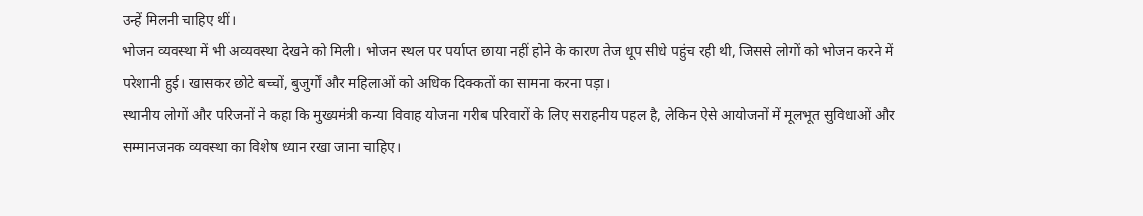उन्हें मिलनी चाहिए थीं।
भोजन व्यवस्था में भी अव्यवस्था देखने को मिली। भोजन स्थल पर पर्याप्त छाया नहीं होने के कारण तेज धूप सीधे पहुंच रही थी, जिससे लोगों को भोजन करने में परेशानी हुई। खासकर छोटे बच्चों, बुजुर्गों और महिलाओं को अधिक दिक्कतों का सामना करना पड़ा।
स्थानीय लोगों और परिजनों ने कहा कि मुख्यमंत्री कन्या विवाह योजना गरीब परिवारों के लिए सराहनीय पहल है, लेकिन ऐसे आयोजनों में मूलभूत सुविधाओं और सम्मानजनक व्यवस्था का विशेष ध्यान रखा जाना चाहिए।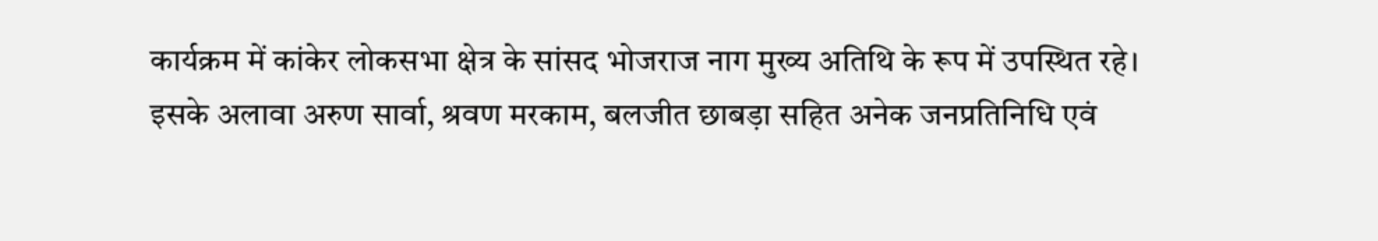कार्यक्रम में कांकेर लोकसभा क्षेत्र के सांसद भोजराज नाग मुख्य अतिथि के रूप में उपस्थित रहे। इसके अलावा अरुण सार्वा, श्रवण मरकाम, बलजीत छाबड़ा सहित अनेक जनप्रतिनिधि एवं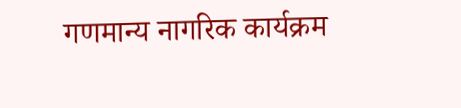गणमान्य नागरिक कार्यक्रम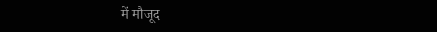में मौजूद